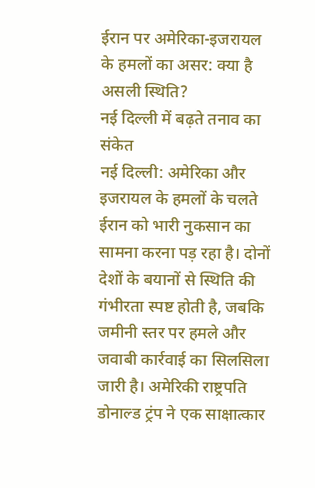ईरान पर अमेरिका-इजरायल के हमलों का असर: क्या है असली स्थिति?
नई दिल्ली में बढ़ते तनाव का संकेत
नई दिल्ली: अमेरिका और इजरायल के हमलों के चलते ईरान को भारी नुकसान का सामना करना पड़ रहा है। दोनों देशों के बयानों से स्थिति की गंभीरता स्पष्ट होती है, जबकि जमीनी स्तर पर हमले और जवाबी कार्रवाई का सिलसिला जारी है। अमेरिकी राष्ट्रपति डोनाल्ड ट्रंप ने एक साक्षात्कार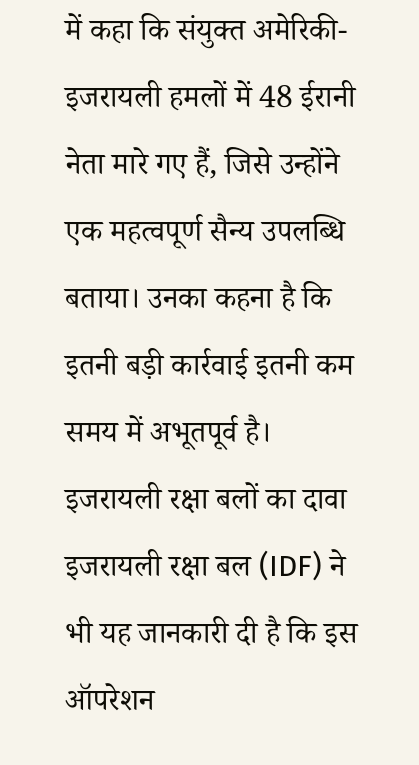में कहा कि संयुक्त अमेरिकी-इजरायली हमलों में 48 ईरानी नेता मारे गए हैं, जिसे उन्होंने एक महत्वपूर्ण सैन्य उपलब्धि बताया। उनका कहना है कि इतनी बड़ी कार्रवाई इतनी कम समय में अभूतपूर्व है।
इजरायली रक्षा बलों का दावा
इजरायली रक्षा बल (IDF) ने भी यह जानकारी दी है कि इस ऑपरेशन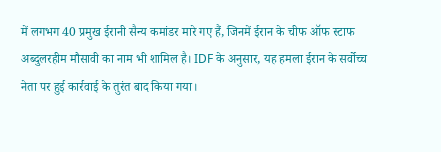में लगभग 40 प्रमुख ईरानी सैन्य कमांडर मारे गए हैं, जिनमें ईरान के चीफ ऑफ स्टाफ अब्दुलरहीम मौसावी का नाम भी शामिल है। IDF के अनुसार, यह हमला ईरान के सर्वोच्च नेता पर हुई कार्रवाई के तुरंत बाद किया गया।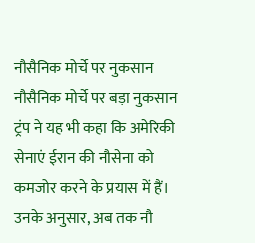नौसैनिक मोर्चे पर नुकसान
नौसैनिक मोर्चे पर बड़ा नुकसान
ट्रंप ने यह भी कहा कि अमेरिकी सेनाएं ईरान की नौसेना को कमजोर करने के प्रयास में हैं। उनके अनुसार, अब तक नौ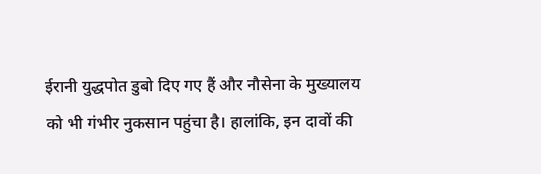ईरानी युद्धपोत डुबो दिए गए हैं और नौसेना के मुख्यालय को भी गंभीर नुकसान पहुंचा है। हालांकि, इन दावों की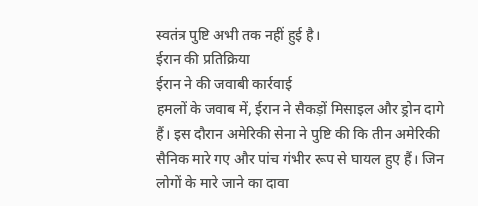स्वतंत्र पुष्टि अभी तक नहीं हुई है।
ईरान की प्रतिक्रिया
ईरान ने की जवाबी कार्रवाई
हमलों के जवाब में, ईरान ने सैकड़ों मिसाइल और ड्रोन दागे हैं। इस दौरान अमेरिकी सेना ने पुष्टि की कि तीन अमेरिकी सैनिक मारे गए और पांच गंभीर रूप से घायल हुए हैं। जिन लोगों के मारे जाने का दावा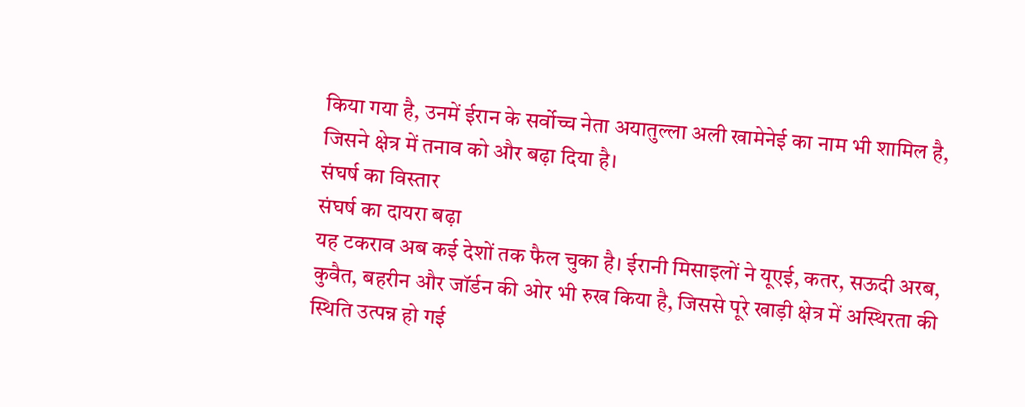किया गया है, उनमें ईरान के सर्वोच्च नेता अयातुल्ला अली खामेनेई का नाम भी शामिल है, जिसने क्षेत्र में तनाव को और बढ़ा दिया है।
संघर्ष का विस्तार
संघर्ष का दायरा बढ़ा
यह टकराव अब कई देशों तक फैल चुका है। ईरानी मिसाइलों ने यूएई, कतर, सऊदी अरब, कुवैत, बहरीन और जॉर्डन की ओर भी रुख किया है, जिससे पूरे खाड़ी क्षेत्र में अस्थिरता की स्थिति उत्पन्न हो गई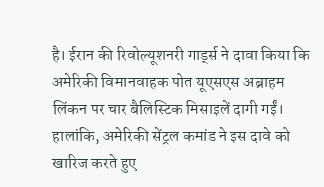है। ईरान की रिवोल्यूशनरी गार्ड्स ने दावा किया कि अमेरिकी विमानवाहक पोत यूएसएस अब्राहम लिंकन पर चार बैलिस्टिक मिसाइलें दागी गईं। हालांकि, अमेरिकी सेंट्रल कमांड ने इस दावे को खारिज करते हुए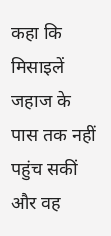कहा कि मिसाइलें जहाज के पास तक नहीं पहुंच सकीं और वह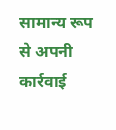सामान्य रूप से अपनी कार्रवाई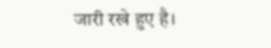जारी रखे हुए है।